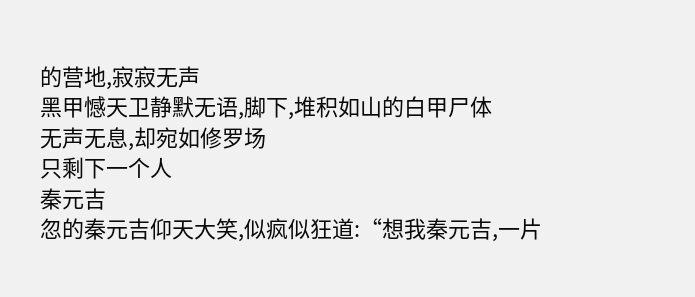的营地,寂寂无声
黑甲憾天卫静默无语,脚下,堆积如山的白甲尸体
无声无息,却宛如修罗场
只剩下一个人
秦元吉
忽的秦元吉仰天大笑,似疯似狂道:“想我秦元吉,一片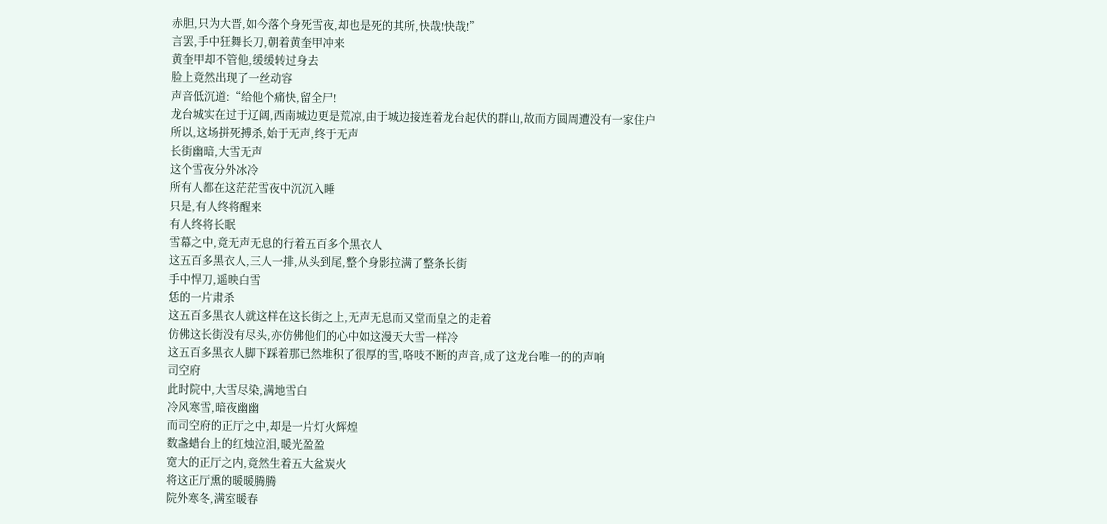赤胆,只为大晋,如今落个身死雪夜,却也是死的其所,快哉!快哉!”
言罢,手中狂舞长刀,朝着黄奎甲冲来
黄奎甲却不管他,缓缓转过身去
脸上竟然出现了一丝动容
声音低沉道:“给他个痛快,留全尸!
龙台城实在过于辽阔,西南城边更是荒凉,由于城边接连着龙台起伏的群山,故而方圆周遭没有一家住户
所以,这场拼死搏杀,始于无声,终于无声
长街幽暗,大雪无声
这个雪夜分外冰冷
所有人都在这茫茫雪夜中沉沉入睡
只是,有人终将醒来
有人终将长眠
雪幕之中,竟无声无息的行着五百多个黑衣人
这五百多黑衣人,三人一排,从头到尾,整个身影拉满了整条长街
手中悍刀,遥映白雪
恁的一片肃杀
这五百多黑衣人就这样在这长街之上,无声无息而又堂而皇之的走着
仿佛这长街没有尽头,亦仿佛他们的心中如这漫天大雪一样冷
这五百多黑衣人脚下踩着那已然堆积了很厚的雪,咯吱不断的声音,成了这龙台唯一的的声响
司空府
此时院中,大雪尽染,满地雪白
冷风寒雪,暗夜幽幽
而司空府的正厅之中,却是一片灯火辉煌
数盏蜡台上的红烛泣泪,暖光盈盈
宽大的正厅之内,竟然生着五大盆炭火
将这正厅熏的暖暖腾腾
院外寒冬,满室暖春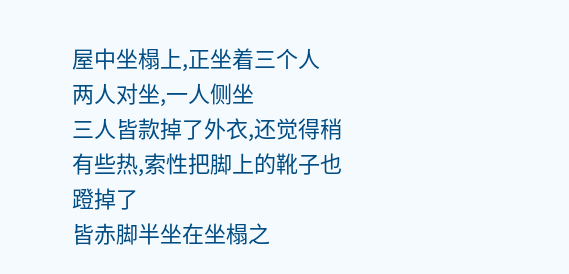屋中坐榻上,正坐着三个人
两人对坐,一人侧坐
三人皆款掉了外衣,还觉得稍有些热,索性把脚上的靴子也蹬掉了
皆赤脚半坐在坐榻之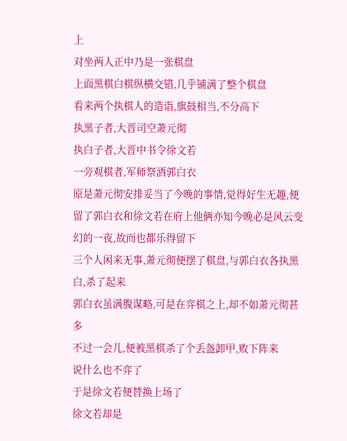上
对坐两人正中乃是一张棋盘
上面黑棋白棋纵横交错,几乎铺满了整个棋盘
看来两个执棋人的造诣,旗鼓相当,不分高下
执黑子者,大晋司空萧元彻
执白子者,大晋中书令徐文若
一旁观棋者,军师祭酒郭白衣
原是萧元彻安排妥当了今晚的事情,觉得好生无趣,便留了郭白衣和徐文若在府上他俩亦知今晚必是风云变幻的一夜,故而也都乐得留下
三个人闲来无事,萧元彻便摆了棋盘,与郭白衣各执黑白,杀了起来
郭白衣虽满腹谋略,可是在弈棋之上,却不如萧元彻甚多
不过一会儿,便被黑棋杀了个丢盔卸甲,败下阵来
说什么也不弈了
于是徐文若便替换上场了
徐文若却是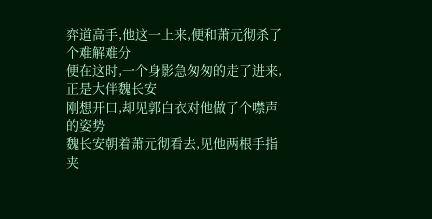弈道高手,他这一上来,便和萧元彻杀了个难解难分
便在这时,一个身影急匆匆的走了进来,正是大伴魏长安
刚想开口,却见郭白衣对他做了个噤声的姿势
魏长安朝着萧元彻看去,见他两根手指夹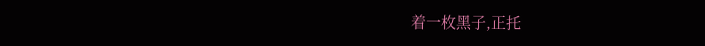着一枚黑子,正托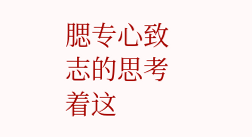腮专心致志的思考着这